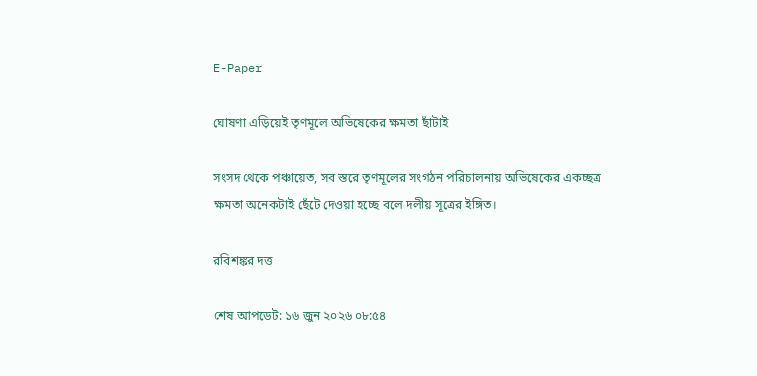E-Paper

ঘোষণা এড়িয়েই তৃণমূলে অভিষেকের ক্ষমতা ছাঁটাই

সংসদ থেকে পঞ্চায়েত, সব স্তরে তৃণমূলের সংগঠন পরিচালনায় অভিষেকের একচ্ছত্র ক্ষমতা অনেকটাই ছেঁটে দেওয়া হচ্ছে বলে দলীয় সূত্রের ইঙ্গিত।

রবিশঙ্কর দত্ত

শেষ আপডেট: ১৬ জুন ২০২৬ ০৮:৫৪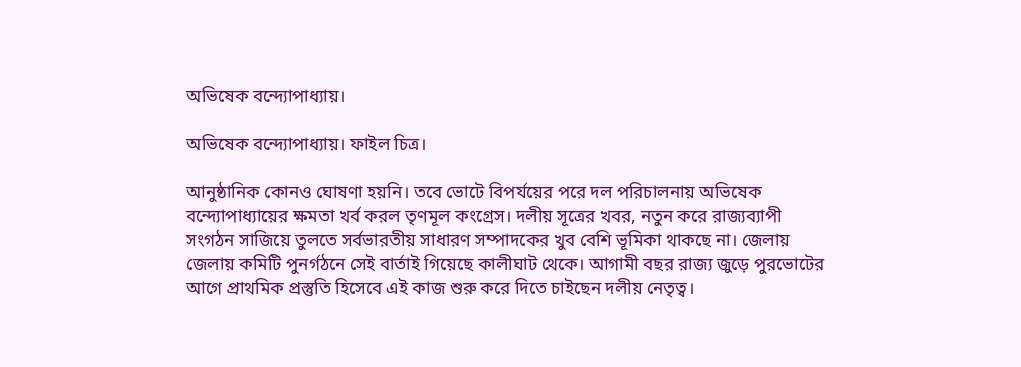অভিষেক বন্দ্যোপাধ্যায়।

অভিষেক বন্দ্যোপাধ্যায়। ফাইল চিত্র।

আনুষ্ঠানিক কোনও ঘোষণা হয়নি। তবে ভোটে বিপর্যয়ের পরে দল পরিচালনায় অভিষেক বন্দ্যোপাধ্যায়ের ক্ষমতা খর্ব করল তৃণমূল কংগ্রেস। দলীয় সূত্রের খবর, নতুন করে রাজ্যব্যাপী সংগঠন সাজিয়ে তুলতে সর্বভারতীয় সাধারণ সম্পাদকের খুব বেশি ভূমিকা থাকছে না। জেলায় জেলায় কমিটি পুনর্গঠনে সেই বার্তাই গিয়েছে কালীঘাট থেকে। আগামী বছর রাজ্য জুড়ে পুরভোটের আগে প্রাথমিক প্রস্তুতি হিসেবে এই কাজ শুরু করে দিতে চাইছেন দলীয় নেতৃত্ব।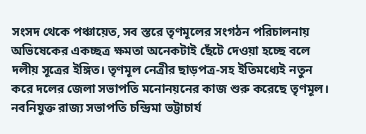সংসদ থেকে পঞ্চায়েত, সব স্তরে তৃণমূলের সংগঠন পরিচালনায় অভিষেকের একচ্ছত্র ক্ষমতা অনেকটাই ছেঁটে দেওয়া হচ্ছে বলে দলীয় সূত্রের ইঙ্গিত। তৃণমূল নেত্রীর ছাড়পত্র-সহ ইতিমধ্যেই নতুন করে দলের জেলা সভাপতি মনোনয়নের কাজ শুরু করেছে তৃণমূল। নবনিযুক্ত রাজ্য সভাপতি চন্দ্রিমা ভট্টাচার্য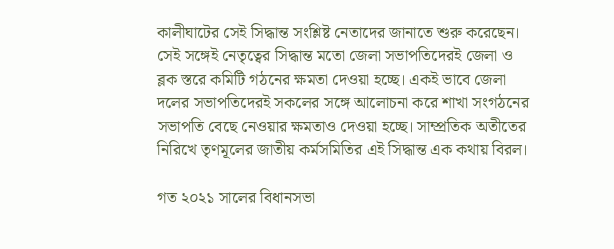কালীঘাটের সেই সিদ্ধান্ত সংশ্লিষ্ট নেতাদের জানাতে শুরু করেছেন। সেই সঙ্গেই নেতৃত্বের সিদ্ধান্ত মতো জেলা সভাপতিদেরই জেলা ও ব্লক স্তরে কমিটি গঠনের ক্ষমতা দেওয়া হচ্ছে। একই ভাবে জেলা দলের সভাপতিদেরই সকলের সঙ্গে আলোচনা করে শাখা সংগঠনের সভাপতি বেছে নেওয়ার ক্ষমতাও দেওয়া হচ্ছে। সাম্প্রতিক অতীতের নিরিখে তৃণমূলের জাতীয় কর্মসমিতির এই সিদ্ধান্ত এক কথায় বিরল।

গত ২০২১ সালের বিধানসভা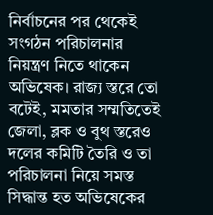নির্বাচনের পর থেকেই সংগঠন পরিচালনার নিয়ন্ত্রণ নিতে থাকেন অভিষেক। রাজ্য স্তরে তো বটেই, মমতার সম্মতিতেই জেলা, ব্লক ও বুথ স্তরেও দলের কমিটি তৈরি ও তা পরিচালনা নিয়ে সমস্ত সিদ্ধান্ত হত অভিষেকের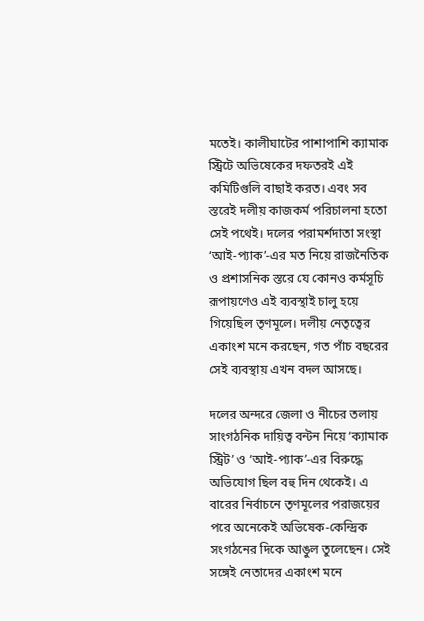মতেই। কালীঘাটের পাশাপাশি ক্যামাক স্ট্রিটে অভিষেকের দফতরই এই কমিটিগুলি বাছাই করত। এবং সব স্তরেই দলীয় কাজকর্ম পরিচালনা হতো সেই পথেই। দলের পরামর্শদাতা সংস্থা ‘আই-প্যাক’-এর মত নিয়ে রাজনৈতিক ও প্রশাসনিক স্তরে যে কোনও কর্মসূচি রূপায়ণেও এই ব্যবস্থাই চালু হয়ে গিয়েছিল তৃণমূলে। দলীয় নেতৃত্বের একাংশ মনে করছেন, গত পাঁচ বছরের সেই ব্যবস্থায় এখন বদল আসছে।

দলের অন্দরে জেলা ও নীচের তলায় সাংগঠনিক দায়িত্ব বন্টন নিয়ে ‘ক্যামাক স্ট্রিট’ ও ‘আই-প্যাক’-এর বিরুদ্ধে অভিযোগ ছিল বহু দিন থেকেই। এ বারের নির্বাচনে তৃণমূলের পরাজয়ের পরে অনেকেই অভিষেক-কেন্দ্রিক সংগঠনের দিকে আঙুল তুলেছেন। সেই সঙ্গেই নেতাদের একাংশ মনে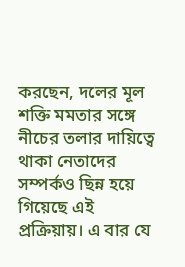করছেন, দলের মূল শক্তি মমতার সঙ্গে নীচের তলার দায়িত্বে থাকা নেতাদের সম্পর্কও ছিন্ন হয়ে গিয়েছে এই প্রক্রিয়ায়। এ বার যে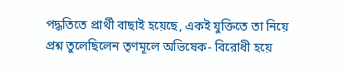পদ্ধতিতে প্রার্থী বাছাই হয়েছে, একই যুক্তিতে তা নিয়ে প্রশ্ন তুলেছিলেন তৃণমূলে অভিষেক- বিরোধী হয়ে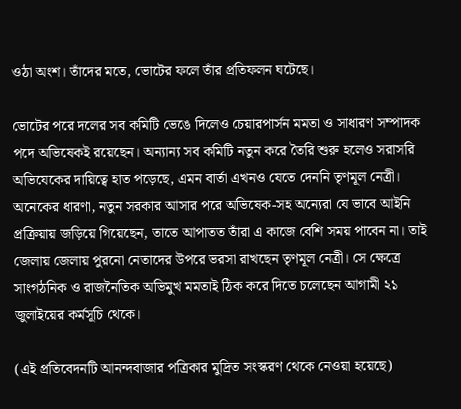ওঠা অংশ। তাঁদের মতে, ভোটের ফলে তাঁর প্রতিফলন ঘটেছে।

ভোটের পরে দলের সব কমিটি ভেঙে দিলেও চেয়ারপার্সন মমতা ও সাধারণ সম্পাদক পদে অভিষেকই রয়েছেন। অন্যান্য সব কমিটি নতুন করে তৈরি শুরু হলেও সরাসরি অভিযেকের দায়িত্বে হাত পড়েছে, এমন বার্তা এখনও যেতে দেননি তৃণমূল নেত্রী। অনেকের ধারণা, নতুন সরকার আসার পরে অভিষেক-সহ অন্যেরা যে ভাবে আইনি প্রক্রিয়ায় জড়িয়ে গিয়েছেন, তাতে আপাতত তাঁরা এ কাজে বেশি সময় পাবেন না। তাই জেলায় জেলায় পুরনো নেতাদের উপরে ভরসা রাখছেন তৃণমূল নেত্রী। সে ক্ষেত্রে সাংগঠনিক ও রাজনৈতিক অভিমুখ মমতাই ঠিক করে দিতে চলেছেন আগামী ২১ জুলাইয়ের কর্মসূচি থেকে।

(এই প্রতিবেদনটি আনন্দবাজার পত্রিকার মুদ্রিত সংস্করণ থেকে নেওয়া হয়েছে)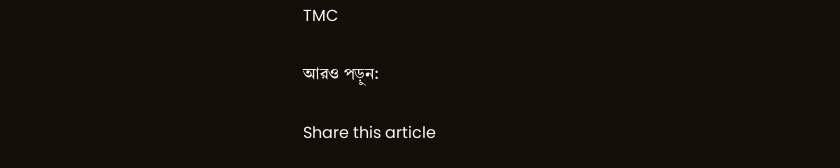TMC

আরও পড়ুন:

Share this article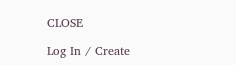CLOSE

Log In / Create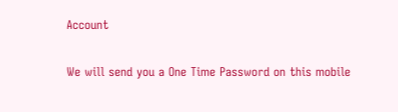Account

We will send you a One Time Password on this mobile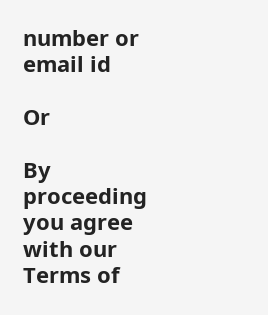number or email id

Or

By proceeding you agree with our Terms of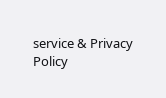service & Privacy Policy